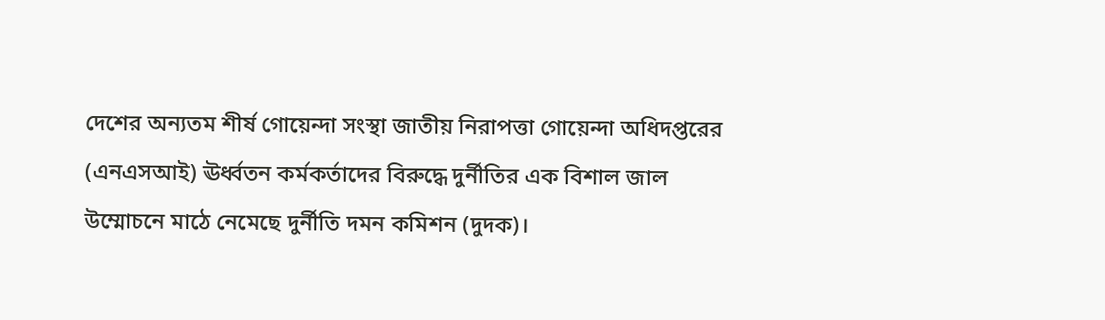দেশের অন্যতম শীর্ষ গোয়েন্দা সংস্থা জাতীয় নিরাপত্তা গোয়েন্দা অধিদপ্তরের (এনএসআই) ঊর্ধ্বতন কর্মকর্তাদের বিরুদ্ধে দুর্নীতির এক বিশাল জাল উম্মোচনে মাঠে নেমেছে দুর্নীতি দমন কমিশন (দুদক)।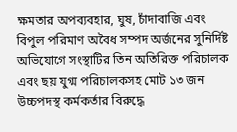ক্ষমতার অপব্যবহার, ঘুষ, চাঁদাবাজি এবং বিপুল পরিমাণ অবৈধ সম্পদ অর্জনের সুনির্দিষ্ট অভিযোগে সংস্থাটির তিন অতিরিক্ত পরিচালক এবং ছয় যুগ্ম পরিচালকসহ মোট ১৩ জন উচ্চপদস্থ কর্মকর্তার বিরুদ্ধে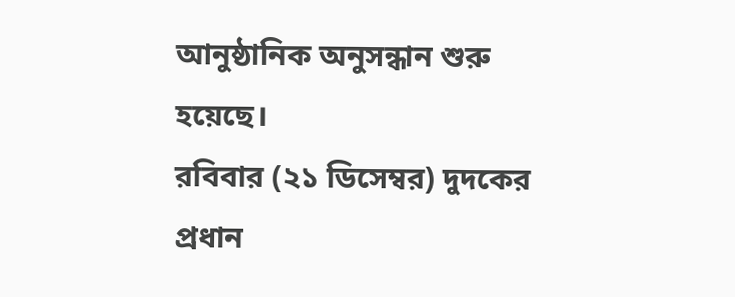আনুষ্ঠানিক অনুসন্ধান শুরু হয়েছে।
রবিবার (২১ ডিসেম্বর) দুদকের প্রধান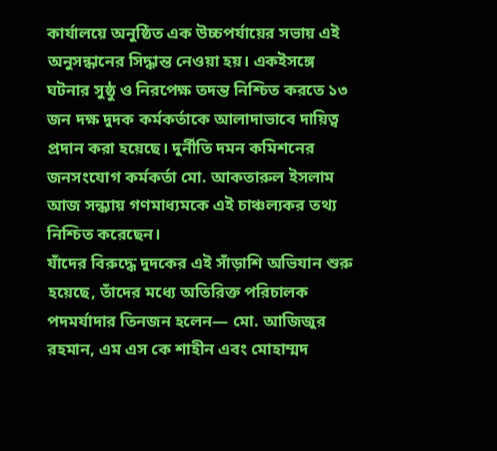কার্যালয়ে অনুষ্ঠিত এক উচ্চপর্যায়ের সভায় এই অনুসন্ধানের সিদ্ধান্ত নেওয়া হয়। একইসঙ্গে ঘটনার সুষ্ঠু ও নিরপেক্ষ তদন্ত নিশ্চিত করতে ১৩ জন দক্ষ দুদক কর্মকর্তাকে আলাদাভাবে দায়িত্ব প্রদান করা হয়েছে। দুর্নীতি দমন কমিশনের জনসংযোগ কর্মকর্তা মো. আকতারুল ইসলাম আজ সন্ধ্যায় গণমাধ্যমকে এই চাঞ্চল্যকর তথ্য নিশ্চিত করেছেন।
যাঁদের বিরুদ্ধে দুদকের এই সাঁড়াশি অভিযান শুরু হয়েছে, তাঁদের মধ্যে অতিরিক্ত পরিচালক পদমর্যাদার তিনজন হলেন— মো. আজিজুর রহমান, এম এস কে শাহীন এবং মোহাম্মদ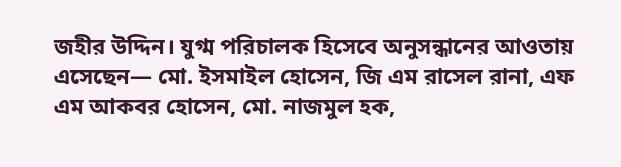জহীর উদ্দিন। যুগ্ম পরিচালক হিসেবে অনুসন্ধানের আওতায় এসেছেন— মো. ইসমাইল হোসেন, জি এম রাসেল রানা, এফ এম আকবর হোসেন, মো. নাজমুল হক,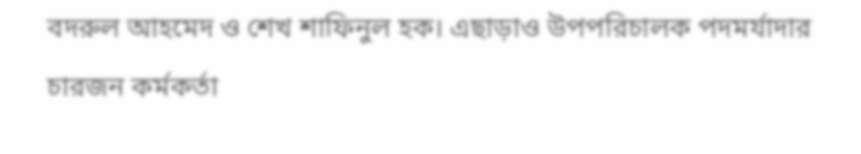বদরুল আহমেদ ও শেখ শাফিনুল হক। এছাড়াও উপপরিচালক পদমর্যাদার চারজন কর্মকর্তা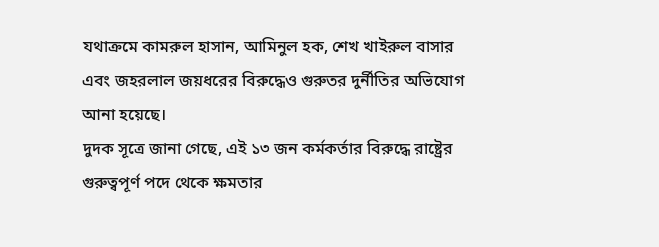যথাক্রমে কামরুল হাসান, আমিনুল হক, শেখ খাইরুল বাসার এবং জহরলাল জয়ধরের বিরুদ্ধেও গুরুতর দুর্নীতির অভিযোগ আনা হয়েছে।
দুদক সূত্রে জানা গেছে, এই ১৩ জন কর্মকর্তার বিরুদ্ধে রাষ্ট্রের গুরুত্বপূর্ণ পদে থেকে ক্ষমতার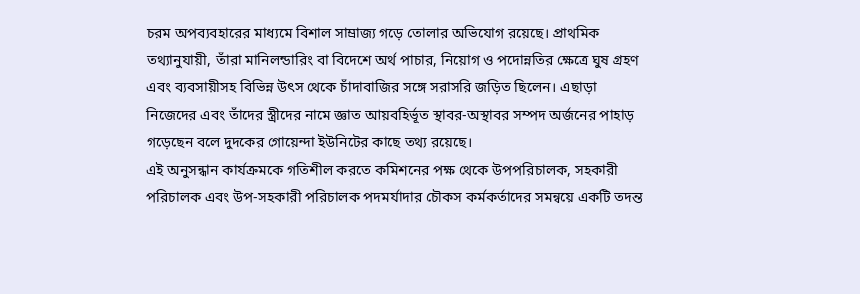চরম অপব্যবহারের মাধ্যমে বিশাল সাম্রাজ্য গড়ে তোলার অভিযোগ রয়েছে। প্রাথমিক তথ্যানুযায়ী, তাঁরা মানিলন্ডারিং বা বিদেশে অর্থ পাচার, নিয়োগ ও পদোন্নতির ক্ষেত্রে ঘুষ গ্রহণ এবং ব্যবসায়ীসহ বিভিন্ন উৎস থেকে চাঁদাবাজির সঙ্গে সরাসরি জড়িত ছিলেন। এছাড়া নিজেদের এবং তাঁদের স্ত্রীদের নামে জ্ঞাত আয়বহির্ভূত স্থাবর-অস্থাবর সম্পদ অর্জনের পাহাড় গড়েছেন বলে দুদকের গোয়েন্দা ইউনিটের কাছে তথ্য রয়েছে।
এই অনুসন্ধান কার্যক্রমকে গতিশীল করতে কমিশনের পক্ষ থেকে উপপরিচালক, সহকারী পরিচালক এবং উপ-সহকারী পরিচালক পদমর্যাদার চৌকস কর্মকর্তাদের সমন্বয়ে একটি তদন্ত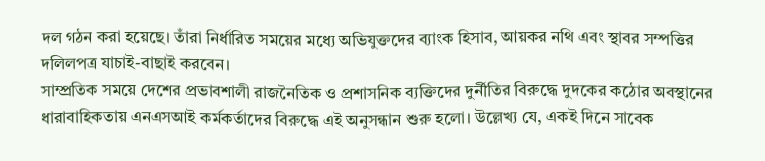দল গঠন করা হয়েছে। তাঁরা নির্ধারিত সময়ের মধ্যে অভিযুক্তদের ব্যাংক হিসাব, আয়কর নথি এবং স্থাবর সম্পত্তির দলিলপত্র যাচাই-বাছাই করবেন।
সাম্প্রতিক সময়ে দেশের প্রভাবশালী রাজনৈতিক ও প্রশাসনিক ব্যক্তিদের দুর্নীতির বিরুদ্ধে দুদকের কঠোর অবস্থানের ধারাবাহিকতায় এনএসআই কর্মকর্তাদের বিরুদ্ধে এই অনুসন্ধান শুরু হলো। উল্লেখ্য যে, একই দিনে সাবেক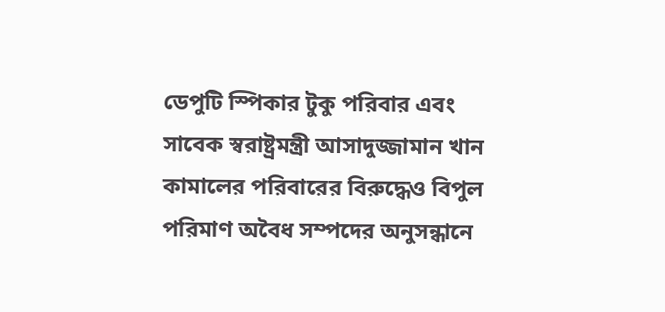ডেপুটি স্পিকার টুকু পরিবার এবং সাবেক স্বরাষ্ট্রমন্ত্রী আসাদুজ্জামান খান কামালের পরিবারের বিরুদ্ধেও বিপুল পরিমাণ অবৈধ সম্পদের অনুসন্ধানে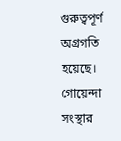গুরুত্বপূর্ণ অগ্রগতি হয়েছে। গোয়েন্দা সংস্থার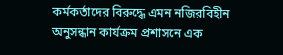কর্মকর্তাদের বিরুদ্ধে এমন নজিরবিহীন অনুসন্ধান কার্যক্রম প্রশাসনে এক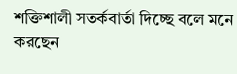শক্তিশালী সতর্কবার্তা দিচ্ছে বলে মনে করছেন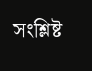সংশ্লিষ্ট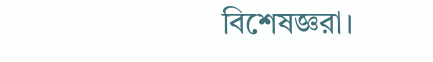বিশেষজ্ঞরা।